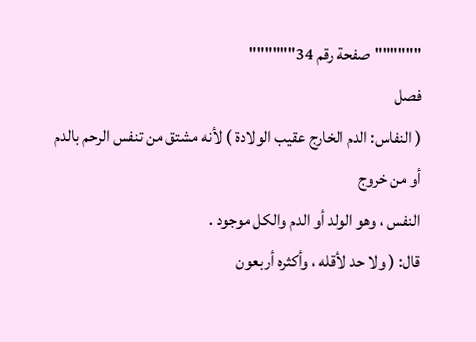""""""صفحة رقم 34""""""
فصل
( النفاس: الدم الخارج عقيب الولادة ) لأنه مشتق من تنفس الرحم بالدم أو من خروج
النفس ، وهو الولد أو الدم والكل موجود .
قال: ( ولا حد لأقله ، وأكثره أربعون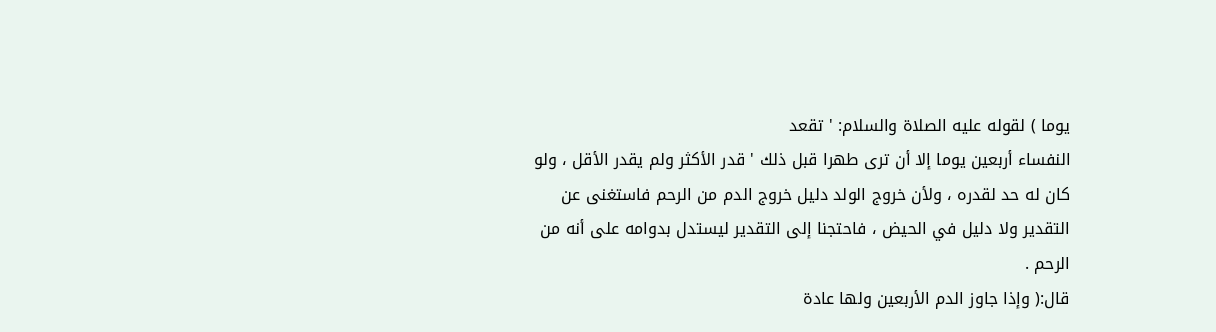يوما ) لقوله عليه الصلاة والسلام: ' تقعد
النفساء أربعين يوما إلا أن ترى طهرا قبل ذلك ' قدر الأكثر ولم يقدر الأقل ، ولو
كان له حد لقدره ، ولأن خروج الولد دليل خروج الدم من الرحم فاستغنى عن
التقدير ولا دليل في الحيض ، فاحتجنا إلى التقدير ليستدل بدوامه على أنه من
الرحم .
قال:( وإذا جاوز الدم الأربعين ولها عادة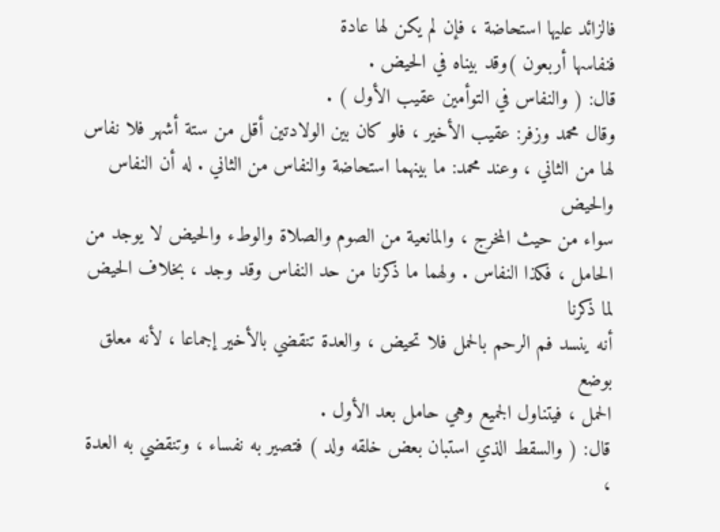فالزائد عليها استحاضة ، فإن لم يكن لها عادة
فنفاسها أربعون )وقد بيناه في الحيض .
قال: ( والنفاس في التوأمين عقيب الأول ) .
وقال محمد وزفر: عقيب الأخير ، فلو كان بين الولادتين أقل من ستة أشهر فلا نفاس
لها من الثاني ، وعند محمد: ما بينهما استحاضة والنفاس من الثاني . له أن النفاس والحيض
سواء من حيث المخرج ، والمانعية من الصوم والصلاة والوطء والحيض لا يوجد من
الحامل ، فكذا النفاس . ولهما ما ذكرنا من حد النفاس وقد وجد ، بخلاف الحيض لما ذكرنا
أنه ينسد فم الرحم بالحمل فلا تحيض ، والعدة تنقضي بالأخير إجماعا ، لأنه معلق بوضع
الحمل ، فيتناول الجميع وهي حامل بعد الأول .
قال: ( والسقط الذي استبان بعض خلقه ولد ) فتصير به نفساء ، وتنقضي به العدة ،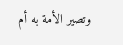وتصير الأمة به أم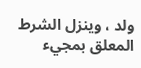ولد ، وينزل الشرط المعلق بمجيء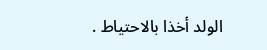الولد أخذا بالاحتياط .